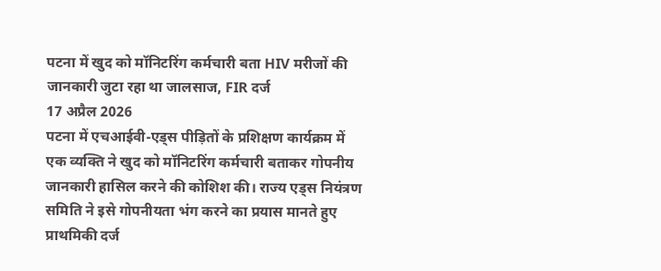पटना में खुद को मॉनिटरिंग कर्मचारी बता HIV मरीजों की जानकारी जुटा रहा था जालसाज, FIR दर्ज
17 अप्रैल 2026
पटना में एचआईवी-एड्स पीड़ितों के प्रशिक्षण कार्यक्रम में एक व्यक्ति ने खुद को मॉनिटरिंग कर्मचारी बताकर गोपनीय जानकारी हासिल करने की कोशिश की। राज्य एड्स नियंत्रण समिति ने इसे गोपनीयता भंग करने का प्रयास मानते हुए प्राथमिकी दर्ज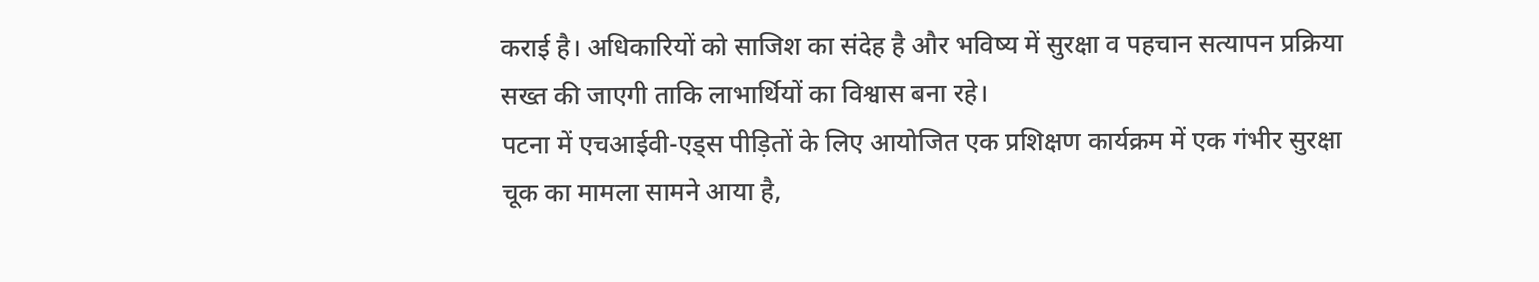कराई है। अधिकारियों को साजिश का संदेह है और भविष्य में सुरक्षा व पहचान सत्यापन प्रक्रिया सख्त की जाएगी ताकि लाभार्थियों का विश्वास बना रहे।
पटना में एचआईवी-एड्स पीड़ितों के लिए आयोजित एक प्रशिक्षण कार्यक्रम में एक गंभीर सुरक्षा चूक का मामला सामने आया है,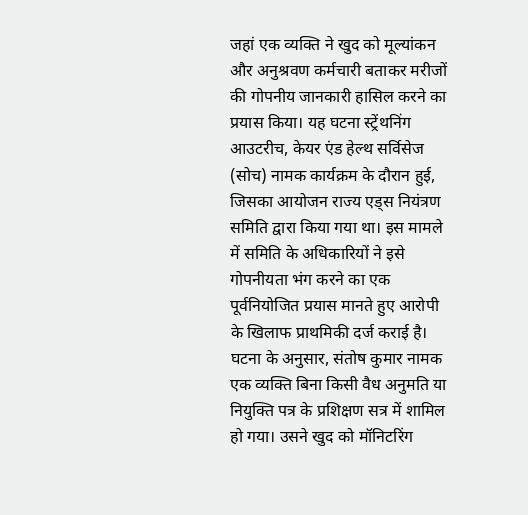जहां एक व्यक्ति ने खुद को मूल्यांकन और अनुश्रवण कर्मचारी बताकर मरीजों की गोपनीय जानकारी हासिल करने का प्रयास किया। यह घटना स्ट्रेंथनिंग आउटरीच, केयर एंड हेल्थ सर्विसेज (सोच) नामक कार्यक्रम के दौरान हुई, जिसका आयोजन राज्य एड्स नियंत्रण समिति द्वारा किया गया था। इस मामले में समिति के अधिकारियों ने इसे गोपनीयता भंग करने का एक पूर्वनियोजित प्रयास मानते हुए आरोपी के खिलाफ प्राथमिकी दर्ज कराई है।
घटना के अनुसार, संतोष कुमार नामक एक व्यक्ति बिना किसी वैध अनुमति या नियुक्ति पत्र के प्रशिक्षण सत्र में शामिल हो गया। उसने खुद को मॉनिटरिंग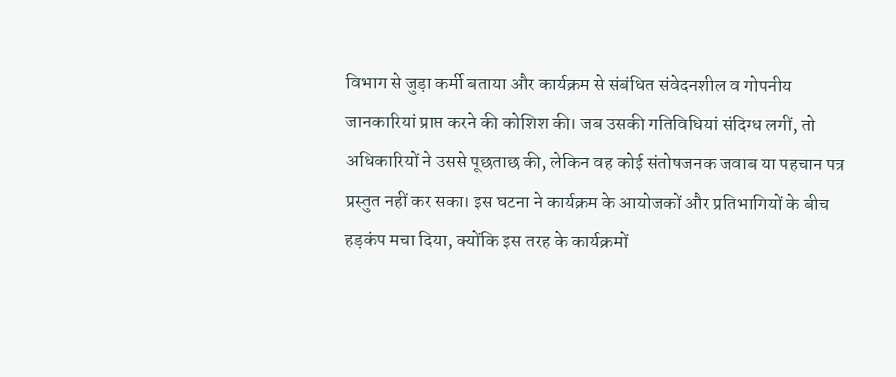विभाग से जुड़ा कर्मी बताया और कार्यक्रम से संबंधित संवेदनशील व गोपनीय जानकारियां प्राप्त करने की कोशिश की। जब उसकी गतिविधियां संदिग्ध लगीं, तो अधिकारियों ने उससे पूछताछ की, लेकिन वह कोई संतोषजनक जवाब या पहचान पत्र प्रस्तुत नहीं कर सका। इस घटना ने कार्यक्रम के आयोजकों और प्रतिभागियों के बीच हड़कंप मचा दिया, क्योंकि इस तरह के कार्यक्रमों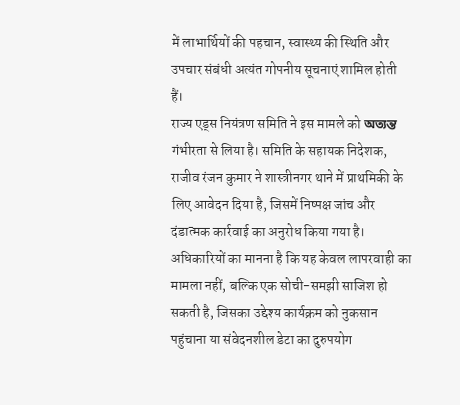में लाभार्थियों की पहचान, स्वास्थ्य की स्थिति और उपचार संबंधी अत्यंत गोपनीय सूचनाएं शामिल होती हैं।
राज्य एड्स नियंत्रण समिति ने इस मामले को অত্যন্ত गंभीरता से लिया है। समिति के सहायक निदेशक, राजीव रंजन कुमार ने शास्त्रीनगर थाने में प्राथमिकी के लिए आवेदन दिया है, जिसमें निष्पक्ष जांच और दंडात्मक कार्रवाई का अनुरोध किया गया है। अधिकारियों का मानना है कि यह केवल लापरवाही का मामला नहीं, बल्कि एक सोची-समझी साजिश हो सकती है, जिसका उद्देश्य कार्यक्रम को नुकसान पहुंचाना या संवेदनशील डेटा का दुरुपयोग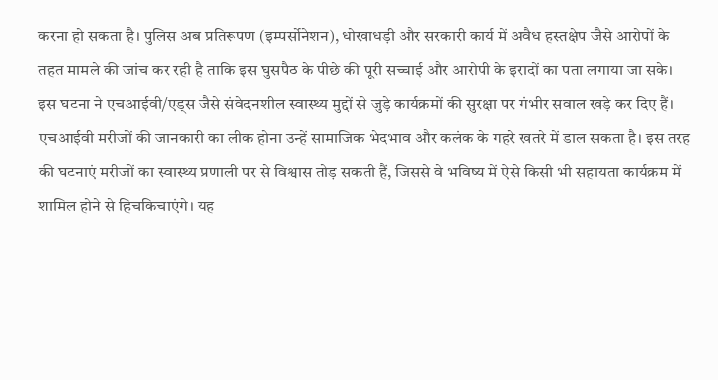करना हो सकता है। पुलिस अब प्रतिरूपण (इम्पर्सोनेशन), धोखाधड़ी और सरकारी कार्य में अवैध हस्तक्षेप जैसे आरोपों के तहत मामले की जांच कर रही है ताकि इस घुसपैठ के पीछे की पूरी सच्चाई और आरोपी के इरादों का पता लगाया जा सके।
इस घटना ने एचआईवी/एड्स जैसे संवेदनशील स्वास्थ्य मुद्दों से जुड़े कार्यक्रमों की सुरक्षा पर गंभीर सवाल खड़े कर दिए हैं। एचआईवी मरीजों की जानकारी का लीक होना उन्हें सामाजिक भेदभाव और कलंक के गहरे खतरे में डाल सकता है। इस तरह की घटनाएं मरीजों का स्वास्थ्य प्रणाली पर से विश्वास तोड़ सकती हैं, जिससे वे भविष्य में ऐसे किसी भी सहायता कार्यक्रम में शामिल होने से हिचकिचाएंगे। यह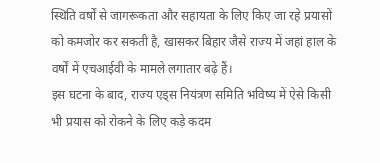स्थिति वर्षों से जागरूकता और सहायता के लिए किए जा रहे प्रयासों को कमजोर कर सकती है, खासकर बिहार जैसे राज्य में जहां हाल के वर्षों में एचआईवी के मामले लगातार बढ़े हैं।
इस घटना के बाद, राज्य एड्स नियंत्रण समिति भविष्य में ऐसे किसी भी प्रयास को रोकने के लिए कड़े कदम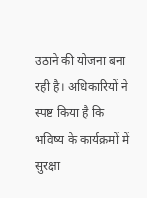उठाने की योजना बना रही है। अधिकारियों ने स्पष्ट किया है कि भविष्य के कार्यक्रमों में सुरक्षा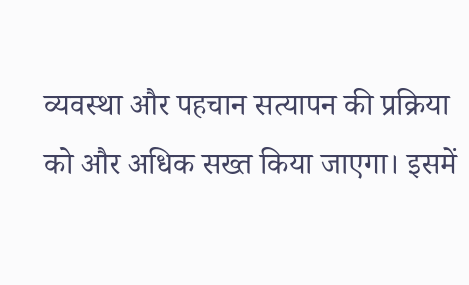व्यवस्था और पहचान सत्यापन की प्रक्रिया को और अधिक सख्त किया जाएगा। इसमें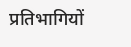प्रतिभागियों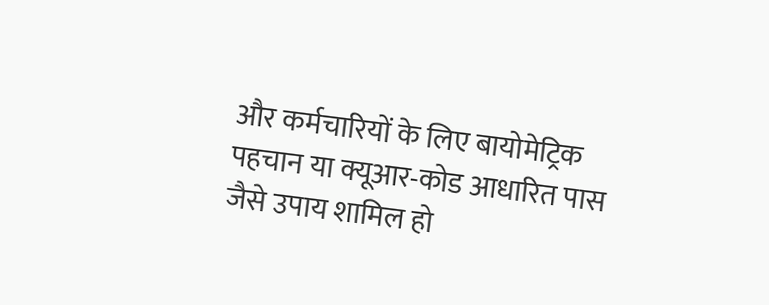और कर्मचारियों के लिए बायोमेट्रिक पहचान या क्यूआर-कोड आधारित पास जैसे उपाय शामिल हो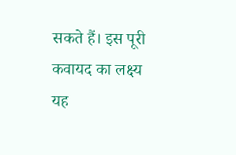सकते हैं। इस पूरी कवायद का लक्ष्य यह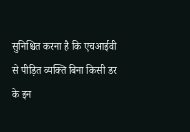सुनिश्चित करना है कि एचआईवी से पीड़ित व्यक्ति बिना किसी डर के इन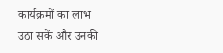कार्यक्रमों का लाभ उठा सकें और उनकी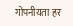गोपनीयता हर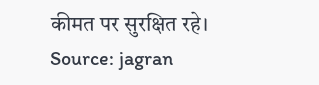कीमत पर सुरक्षित रहे।
Source: jagran